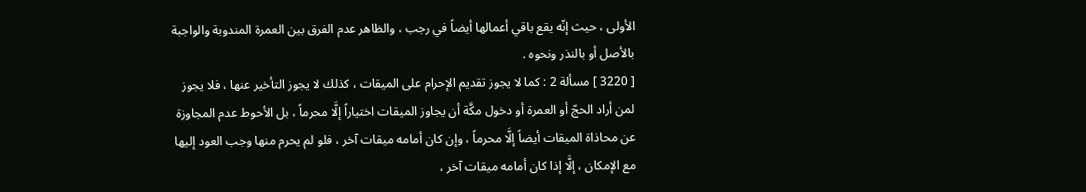الأولى ، حيث إنّه يقع باقي أعمالها أيضاً في رجب ، والظاهر عدم الفرق بين العمرة المندوبة والواجبة بالأصل أو بالنذر ونحوه .
[ 3220 ] مسألة 2 : كما لا يجوز تقديم الإحرام على الميقات ، كذلك لا يجوز التأخير عنها ، فلا يجوز لمن أراد الحجّ أو العمرة أو دخول مكَّة أن يجاوز الميقات اختياراً إلَّا محرماً ، بل الأحوط عدم المجاوزة عن محاذاة الميقات أيضاً إلَّا محرماً ، وإن كان أمامه ميقات آخر ، فلو لم يحرم منها وجب العود إليها مع الإمكان ، إلَّا إذا كان أمامه ميقات آخر ،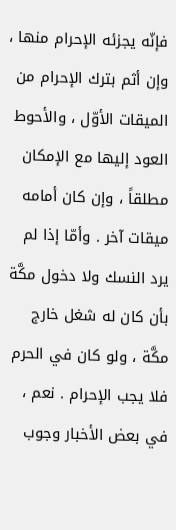فإنّه يجزئه الإحرام منها ، وإن أثم بترك الإحرام من الميقات الأوّل ، والأحوط العود إليها مع الإمكان مطلقاً ، وإن كان أمامه ميقات آخر . وأمّا إذا لم يرد النسك ولا دخول مكَّة بأن كان له شغل خارج مكَّة ، ولو كان في الحرم فلا يجب الإحرام . نعم ، في بعض الأخبار وجوب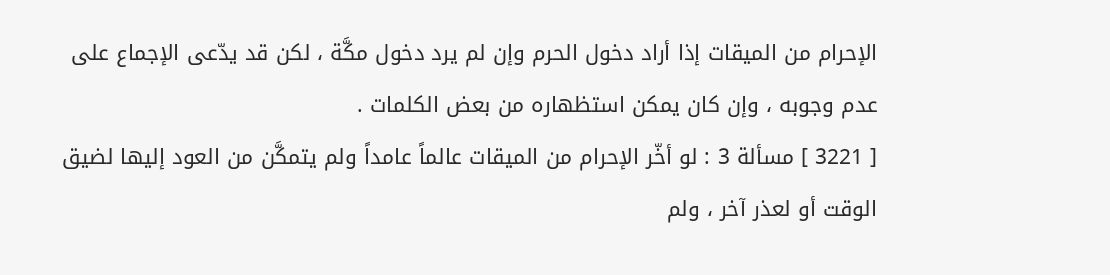الإحرام من الميقات إذا أراد دخول الحرم وإن لم يرد دخول مكَّة ، لكن قد يدّعى الإجماع على عدم وجوبه ، وإن كان يمكن استظهاره من بعض الكلمات .
[ 3221 ] مسألة 3 : لو أخّر الإحرام من الميقات عالماً عامداً ولم يتمكَّن من العود إليها لضيق الوقت أو لعذر آخر ، ولم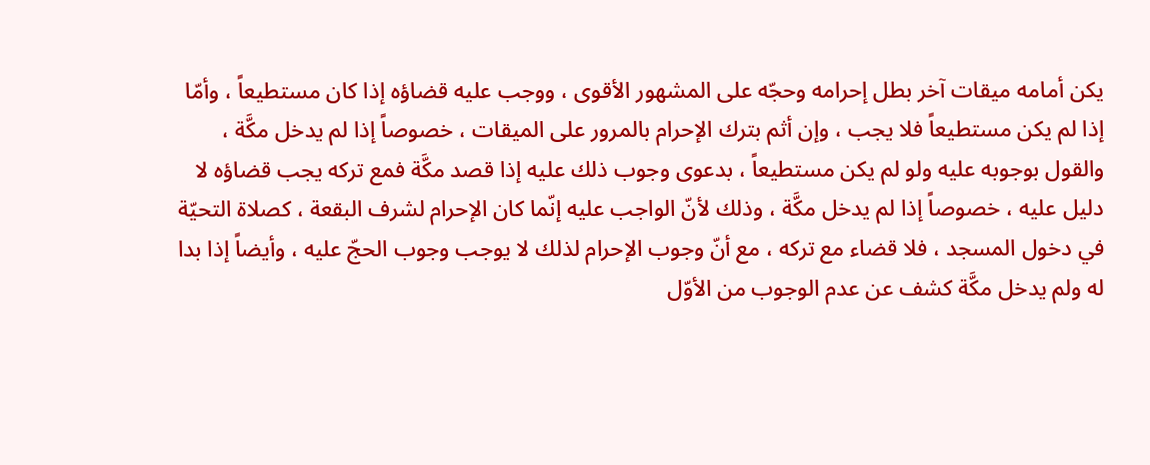يكن أمامه ميقات آخر بطل إحرامه وحجّه على المشهور الأقوى ، ووجب عليه قضاؤه إذا كان مستطيعاً ، وأمّا إذا لم يكن مستطيعاً فلا يجب ، وإن أثم بترك الإحرام بالمرور على الميقات ، خصوصاً إذا لم يدخل مكَّة ، والقول بوجوبه عليه ولو لم يكن مستطيعاً ، بدعوى وجوب ذلك عليه إذا قصد مكَّة فمع تركه يجب قضاؤه لا دليل عليه ، خصوصاً إذا لم يدخل مكَّة ، وذلك لأنّ الواجب عليه إنّما كان الإحرام لشرف البقعة ، كصلاة التحيّة في دخول المسجد ، فلا قضاء مع تركه ، مع أنّ وجوب الإحرام لذلك لا يوجب وجوب الحجّ عليه ، وأيضاً إذا بدا له ولم يدخل مكَّة كشف عن عدم الوجوب من الأوّل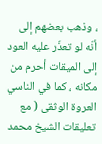، وذهب بعضهم إلى أنّه لو تعذّر عليه العود إلى الميقات أحرم من مكانه ، كما في الناسي
العروة الوثقى ( مع تعليقات الشيخ محمد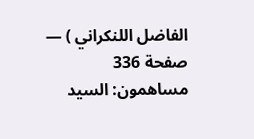الفاضل اللنكراني ) — صفحة 336
مساهمون: السيد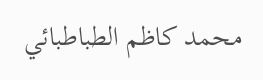محمد كاظم الطباطبائي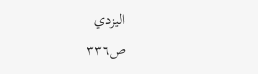اليزدي
ص٣٣٦